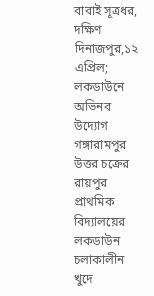বাবাই সূত্রধর,
দক্ষিণ দিনাজপুর,১২ এপ্রিল;
লকডাউনে অভিনব উদ্যোগ গঙ্গারামপুর উত্তর চক্রের রায়পুর প্রাথমিক বিদ্যালয়ের
লকডাউন চলাকালীন খুদে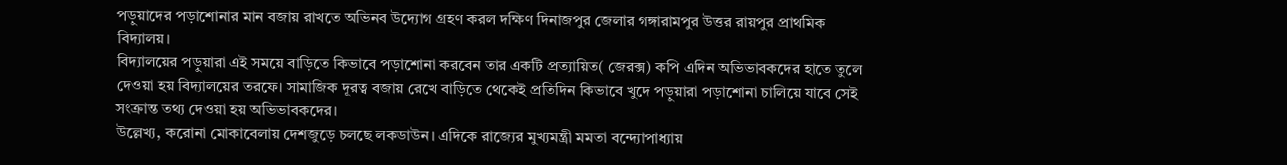পড়ুয়াদের পড়াশোনার মান বজায় রাখতে অভিনব উদ্যোগ গ্রহণ করল দক্ষিণ দিনাজপুর জেলার গঙ্গারামপুর উত্তর রায়পুর প্রাথমিক বিদ্যালয়।
বিদ্যালয়ের পড়ুয়ারা এই সময়ে বাড়িতে কিভাবে পড়াশোনা করবেন তার একটি প্রত্যায়িত( জেরক্স) কপি এদিন অভিভাবকদের হাতে তুলে দেওয়া হয় বিদ্যালয়ের তরফে। সামাজিক দূরত্ব বজায় রেখে বাড়িতে থেকেই প্রতিদিন কিভাবে খুদে পড়ুয়ারা পড়াশোনা চালিয়ে যাবে সেই সংক্রান্ত তথ্য দেওয়া হয় অভিভাবকদের।
উল্লেখ্য, করোনা মোকাবেলায় দেশজুড়ে চলছে লকডাউন। এদিকে রাজ্যের মুখ্যমন্ত্রী মমতা বন্দ্যোপাধ্যায়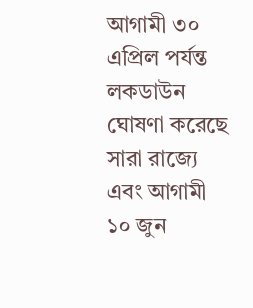আগামী ৩০ এপ্রিল পর্যন্ত লকডাউন ঘোষণা করেছে সারা রাজ্যে এবং আগামী ১০ জুন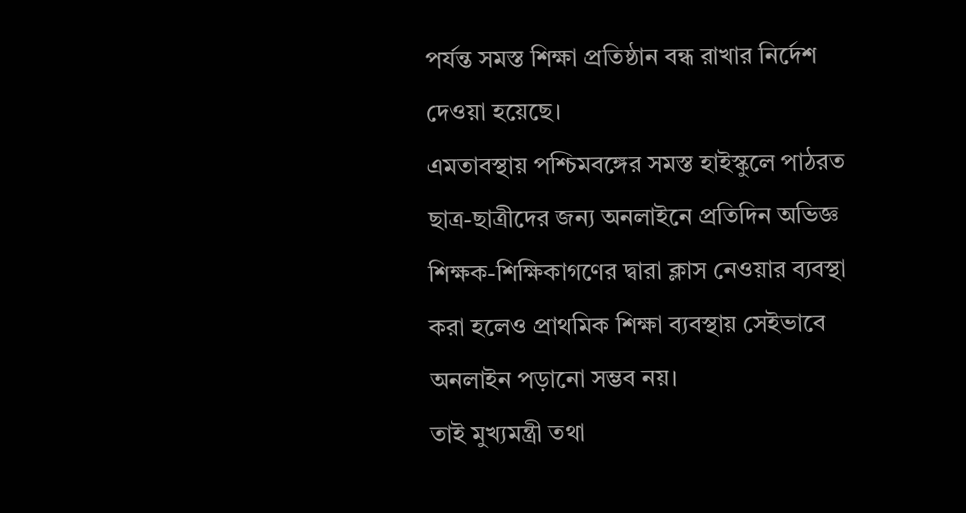পর্যন্ত সমস্ত শিক্ষা প্রতিষ্ঠান বন্ধ রাখার নির্দেশ দেওয়া হয়েছে।
এমতাবস্থায় পশ্চিমবঙ্গের সমস্ত হাইস্কুলে পাঠরত ছাত্র-ছাত্রীদের জন্য অনলাইনে প্রতিদিন অভিজ্ঞ শিক্ষক-শিক্ষিকাগণের দ্বারা ক্লাস নেওয়ার ব্যবস্থা করা হলেও প্রাথমিক শিক্ষা ব্যবস্থায় সেইভাবে অনলাইন পড়ানো সম্ভব নয়।
তাই মুখ্যমন্ত্রী তথা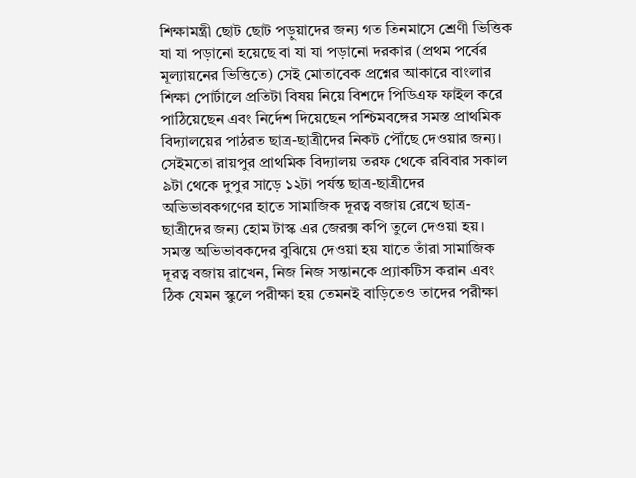শিক্ষামন্ত্রী ছোট ছোট পড়ুয়াদের জন্য গত তিনমাসে শ্রেণী ভিত্তিক যা যা পড়ানো হয়েছে বা যা যা পড়ানো দরকার (প্রথম পর্বের মূল্যায়নের ভিত্তিতে) সেই মোতাবেক প্রশ্নের আকারে বাংলার শিক্ষা পোর্টালে প্রতিটা বিষয় নিয়ে বিশদে পিডিএফ ফাইল করে পাঠিয়েছেন এবং নির্দেশ দিয়েছেন পশ্চিমবঙ্গের সমস্ত প্রাথমিক বিদ্যালয়ের পাঠরত ছাত্র-ছাত্রীদের নিকট পৌঁছে দেওয়ার জন্য।
সেইমতো রায়পুর প্রাথমিক বিদ্যালয় তরফ থেকে রবিবার সকাল ৯টা থেকে দুপুর সাড়ে ১২টা পর্যন্ত ছাত্র-ছাত্রীদের অভিভাবকগণের হাতে সামাজিক দূরত্ব বজায় রেখে ছাত্র-ছাত্রীদের জন্য হোম টাস্ক এর জেরক্স কপি তুলে দেওয়া হয়।
সমস্ত অভিভাবকদের বুঝিয়ে দেওয়া হয় যাতে তাঁরা সামাজিক দূরত্ব বজায় রাখেন, নিজ নিজ সন্তানকে প্র্যাকটিস করান এবং ঠিক যেমন স্কুলে পরীক্ষা হয় তেমনই বাড়িতেও তাদের পরীক্ষা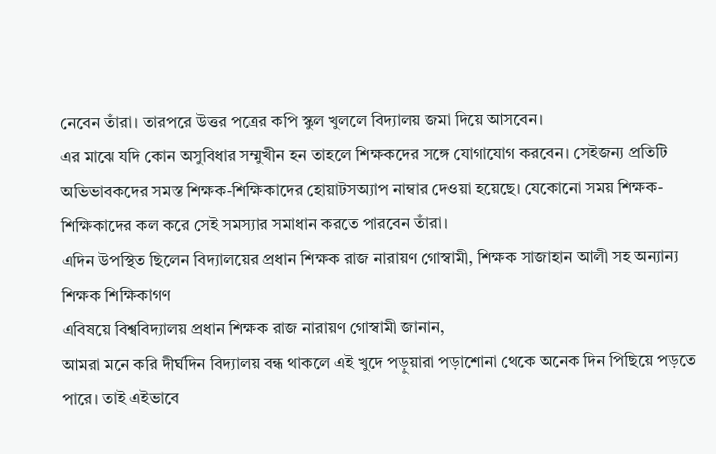নেবেন তাঁরা। তারপরে উত্তর পত্রের কপি স্কুল খুললে বিদ্যালয় জমা দিয়ে আসবেন।
এর মাঝে যদি কোন অসুবিধার সম্মুখীন হন তাহলে শিক্ষকদের সঙ্গে যোগাযোগ করবেন। সেইজন্য প্রতিটি অভিভাবকদের সমস্ত শিক্ষক-শিক্ষিকাদের হোয়াটসঅ্যাপ নাম্বার দেওয়া হয়েছে। যেকোনো সময় শিক্ষক-শিক্ষিকাদের কল করে সেই সমস্যার সমাধান করতে পারবেন তাঁরা।
এদিন উপস্থিত ছিলেন বিদ্যালয়ের প্রধান শিক্ষক রাজ নারায়ণ গোস্বামী, শিক্ষক সাজাহান আলী সহ অন্যান্য শিক্ষক শিক্ষিকাগণ
এবিষয়ে বিশ্ববিদ্যালয় প্রধান শিক্ষক রাজ নারায়ণ গোস্বামী জানান,
আমরা মনে করি দীর্ঘদিন বিদ্যালয় বন্ধ থাকলে এই খুদে পড়ুয়ারা পড়াশোনা থেকে অনেক দিন পিছিয়ে পড়তে পারে। তাই এইভাবে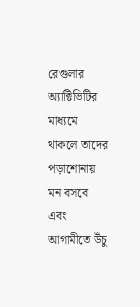রেগুলার অ্যাক্টিভিটির মাধ্যমে থাকলে তাদের পড়াশোনায় মন বসবে এবং আগামীতে উঁচু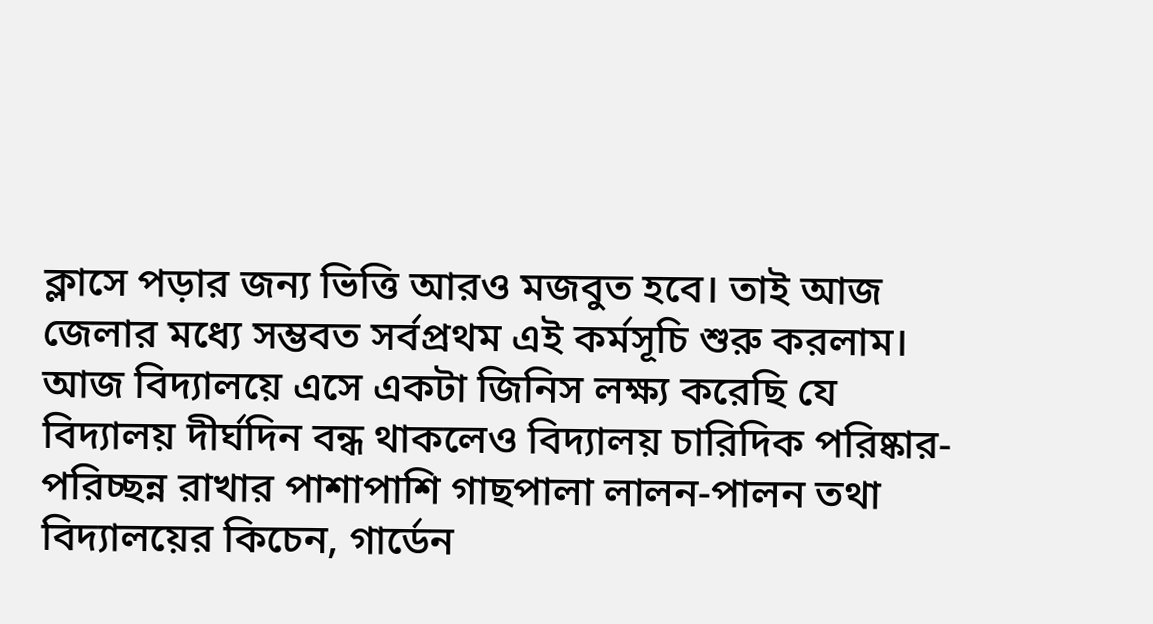ক্লাসে পড়ার জন্য ভিত্তি আরও মজবুত হবে। তাই আজ জেলার মধ্যে সম্ভবত সর্বপ্রথম এই কর্মসূচি শুরু করলাম।
আজ বিদ্যালয়ে এসে একটা জিনিস লক্ষ্য করেছি যে বিদ্যালয় দীর্ঘদিন বন্ধ থাকলেও বিদ্যালয় চারিদিক পরিষ্কার-পরিচ্ছন্ন রাখার পাশাপাশি গাছপালা লালন-পালন তথা বিদ্যালয়ের কিচেন, গার্ডেন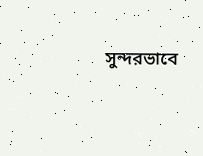সুন্দরভাবে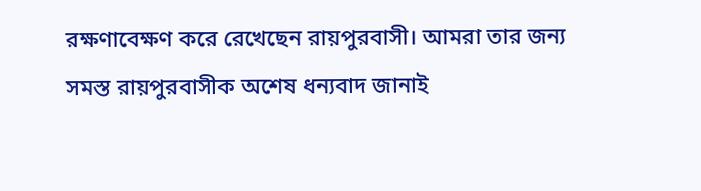রক্ষণাবেক্ষণ করে রেখেছেন রায়পুরবাসী। আমরা তার জন্য সমস্ত রায়পুরবাসীক অশেষ ধন্যবাদ জানাই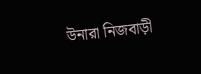উনারা নিজবাড়ী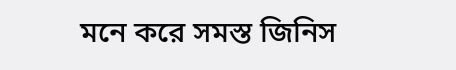মনে করে সমস্ত জিনিস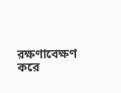রক্ষণাবেক্ষণ করে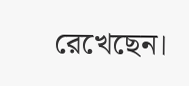রেখেছেন।